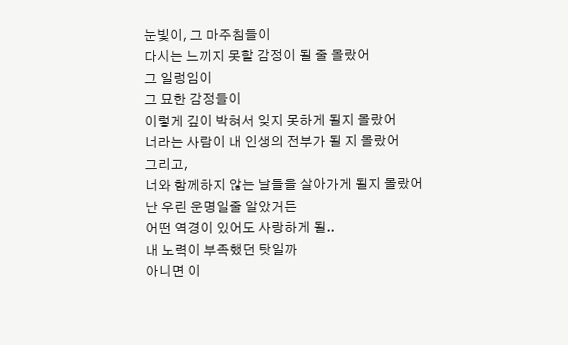눈빛이, 그 마주침들이
다시는 느끼지 못할 감정이 될 줄 몰랐어
그 일렁임이
그 묘한 감정들이
이렇게 깊이 박혀서 잊지 못하게 될지 몰랐어
너라는 사람이 내 인생의 전부가 될 지 몰랐어
그리고,
너와 함께하지 않는 날들을 살아가게 될지 몰랐어
난 우린 운명일줄 알았거든
어떤 역경이 있어도 사랑하게 될..
내 노력이 부족했던 탓일까
아니면 이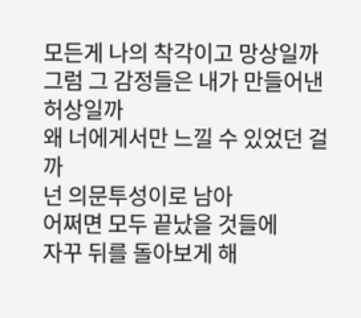모든게 나의 착각이고 망상일까
그럼 그 감정들은 내가 만들어낸 허상일까
왜 너에게서만 느낄 수 있었던 걸까
넌 의문투성이로 남아
어쩌면 모두 끝났을 것들에
자꾸 뒤를 돌아보게 해